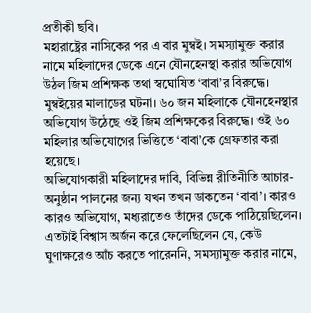প্রতীকী ছবি।
মহারাষ্ট্রের নাসিকের পর এ বার মুম্বই। সমস্যামুক্ত করার নামে মহিলাদের ডেকে এনে যৌনহেনস্থা করার অভিযোগ উঠল জিম প্রশিক্ষক তথা স্বঘোষিত ‘বাবা’র বিরুদ্ধে। মুম্বইয়ের মালাডের ঘটনা। ৬০ জন মহিলাকে যৌনহেনস্থার অভিযোগ উঠেছে ওই জিম প্রশিক্ষকের বিরুদ্ধে। ওই ৬০ মহিলার অভিযোগের ভিত্তিতে ‘বাবা’কে গ্রেফতার করা হয়েছে।
অভিযোগকারী মহিলাদের দাবি, বিভিন্ন রীতিনীতি আচার-অনুষ্ঠান পালনের জন্য যখন তখন ডাকতেন ‘বাবা’। কারও কারও অভিযোগ, মধ্যরাতেও তাঁদের ডেকে পাঠিয়েছিলেন। এতটাই বিশ্বাস অর্জন করে ফেলেছিলেন যে, কেউ ঘুণাক্ষরেও আঁচ করতে পারেননি, সমস্যামুক্ত করার নামে,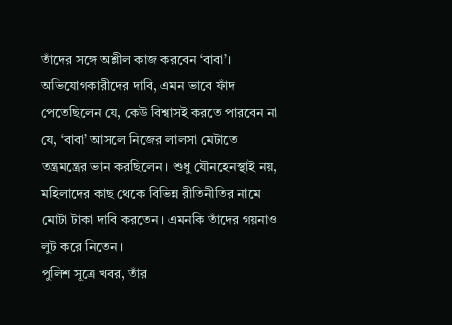তাঁদের সঙ্গে অশ্লীল কাজ করবেন ‘বাবা’। অভিযোগকারীদের দাবি, এমন ভাবে ফাঁদ পেতেছিলেন যে, কেউ বিশ্বাসই করতে পারবেন না যে, ‘বাবা’ আসলে নিজের লালসা মেটাতে তন্ত্রমন্ত্রের ভান করছিলেন। শুধু যৌনহেনস্থাই নয়, মহিলাদের কাছ থেকে বিভিন্ন রীতিনীতির নামে মোটা টাকা দাবি করতেন। এমনকি তাঁদের গয়নাও লুট করে নিতেন।
পুলিশ সূত্রে খবর, তাঁর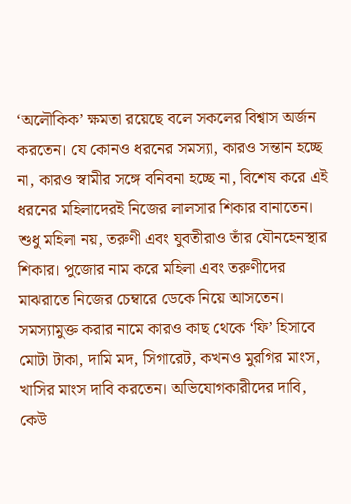‘অলৌকিক’ ক্ষমতা রয়েছে বলে সকলের বিশ্বাস অর্জন করতেন। যে কোনও ধরনের সমস্যা, কারও সন্তান হচ্ছে না, কারও স্বামীর সঙ্গে বনিবনা হচ্ছে না, বিশেষ করে এই ধরনের মহিলাদেরই নিজের লালসার শিকার বানাতেন। শুধু মহিলা নয়, তরুণী এবং যুবতীরাও তাঁর যৌনহেনস্থার শিকার। পুজোর নাম করে মহিলা এবং তরুণীদের মাঝরাতে নিজের চেম্বারে ডেকে নিয়ে আসতেন। সমস্যামুক্ত করার নামে কারও কাছ থেকে ‘ফি’ হিসাবে মোটা টাকা, দামি মদ, সিগারেট, কখনও মুরগির মাংস, খাসির মাংস দাবি করতেন। অভিযোগকারীদের দাবি, কেউ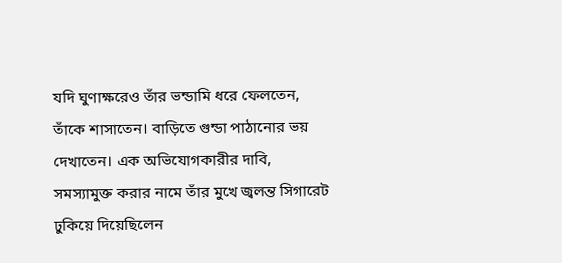যদি ঘুণাক্ষরেও তাঁর ভন্ডামি ধরে ফেলতেন, তাঁকে শাসাতেন। বাড়িতে গুন্ডা পাঠানোর ভয় দেখাতেন। এক অভিযোগকারীর দাবি, সমস্যামুক্ত করার নামে তাঁর মুখে জ্বলন্ত সিগারেট ঢুকিয়ে দিয়েছিলেন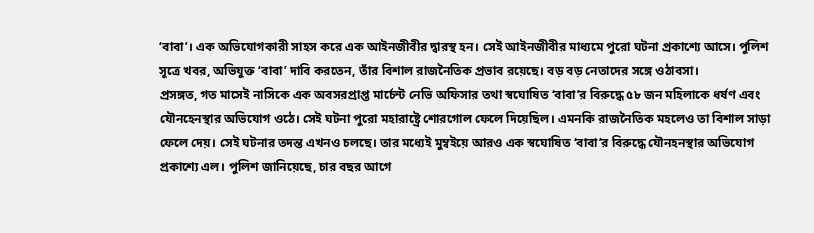‘বাবা’। এক অভিযোগকারী সাহস করে এক আইনজীবীর দ্বারস্থ হন। সেই আইনজীবীর মাধ্যমে পুরো ঘটনা প্রকাশ্যে আসে। পুলিশ সূত্রে খবর, অভিযুক্ত ‘বাবা’ দাবি করতেন, তাঁর বিশাল রাজনৈতিক প্রভাব রয়েছে। বড় বড় নেতাদের সঙ্গে ওঠাবসা।
প্রসঙ্গত, গত মাসেই নাসিকে এক অবসরপ্রাপ্ত মার্চেন্ট নেভি অফিসার তথা স্বঘোষিত ‘বাবা’র বিরুদ্ধে ৫৮ জন মহিলাকে ধর্ষণ এবং যৌনহেনস্থার অভিযোগ ওঠে। সেই ঘটনা পুরো মহারাষ্ট্রে শোরগোল ফেলে দিয়েছিল। এমনকি রাজনৈতিক মহলেও তা বিশাল সাড়া ফেলে দেয়। সেই ঘটনার তদন্ত এখনও চলছে। তার মধ্যেই মুম্বইয়ে আরও এক স্বঘোষিত ‘বাবা’র বিরুদ্ধে যৌনহনস্থার অভিযোগ প্রকাশ্যে এল। পুলিশ জানিয়েছে, চার বছর আগে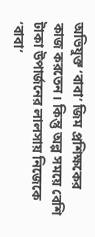অভিযুক্ত ‘বাবা’ জিম প্রশিক্ষকের কাজ করতেন। কিন্তু অল্প সময়ে বেশি টাকা উপার্জনের লালসায় নিজেকে ‘বাবা’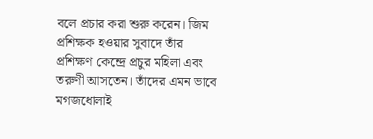বলে প্রচার করা শুরু করেন। জিম প্রশিক্ষক হওয়ার সুবাদে তাঁর প্রশিক্ষণ কেন্দ্রে প্রচুর মহিলা এবং তরুণী আসতেন। তাঁদের এমন ভাবে মগজধোলাই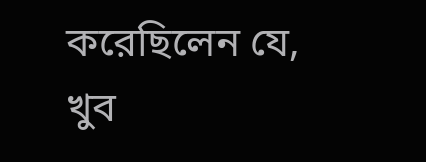করেছিলেন যে, খুব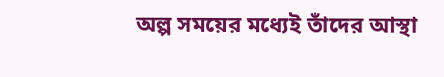অল্প সময়ের মধ্যেই তাঁদের আস্থা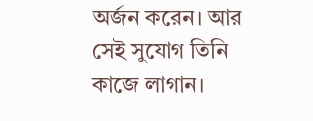অর্জন করেন। আর সেই সুযোগ তিনি কাজে লাগান।